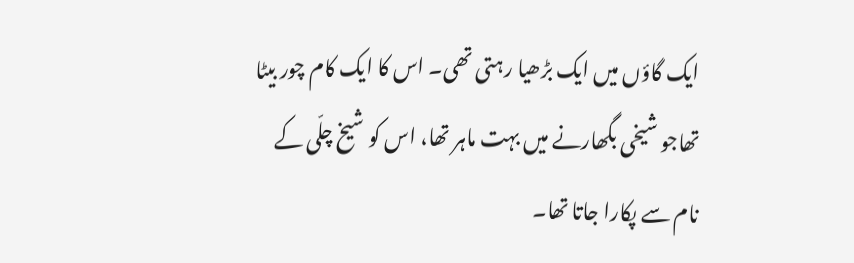ایک گاؤں میں ایک بڑھیا رہتی تھی۔ اس کا ایک کام چور بیٹا تھاجو شیخی بگھارنے میں بہت ماہر تھا، اس کو شیخ چلّی کے نام سے پکارا جاتا تھا۔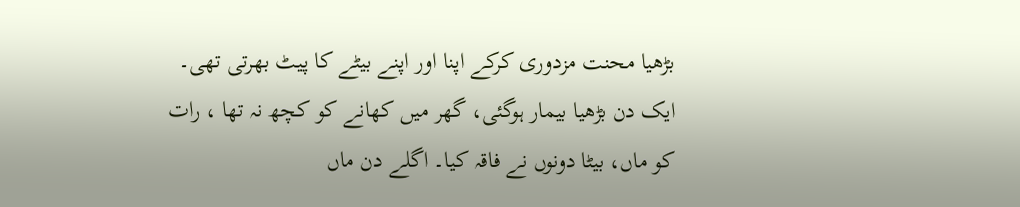بڑھیا محنت مزدوری کرکے اپنا اور اپنے بیٹے کا پیٹ بھرتی تھی۔ ایک دن بڑھیا بیمار ہوگئی، گھر میں کھانے کو کچھ نہ تھا ، رات کو ماں، بیٹا دونوں نے فاقہ کیا۔ اگلے دن ماں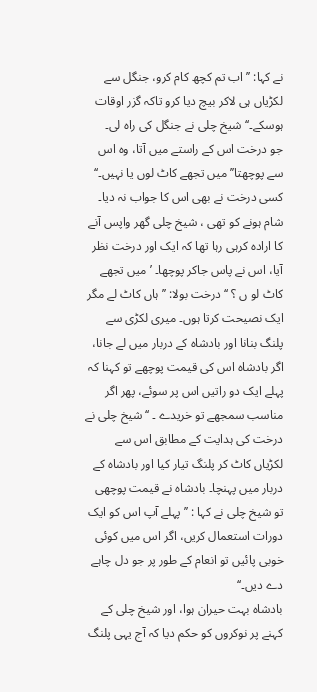نے کہا: ’’ اب تم کچھ کام کرو، جنگل سے لکڑیاں ہی لاکر بیچ دیا کرو تاکہ گزر اوقات ہوسکے۔‘‘ شیخ چلی نے جنگل کی راہ لی۔
جو درخت اس کے راستے میں آتا، وہ اس سے پوچھتا’’ میں تجھے کاٹ لوں یا نہیں۔‘‘ کسی درخت نے بھی اس کا جواب نہ دیا۔ شام ہونے کو تھی ، شیخ چلی گھر واپس آنے کا ارادہ کرہی رہا تھا کہ ایک اور درخت نظر آیا، اس نے پاس جاکر پوچھا۔ ’ میں تجھے کاٹ لو ں ؟ ‘‘ درخت بولا: ’’ ہاں کاٹ لے مگر ایک نصیحت کرتا ہوں۔ میری لکڑی سے پلنگ بنانا اور بادشاہ کے دربار میں لے جانا، اگر بادشاہ اس کی قیمت پوچھے تو کہنا کہ پہلے ایک دو راتیں اس پر سوئے، پھر اگر مناسب سمجھے تو خریدے ۔ ‘‘ شیخ چلی نے درخت کی ہدایت کے مطابق اس سے لکڑیاں کاٹ کر پلنگ تیار کیا اور بادشاہ کے دربار میں پہنچا۔ بادشاہ نے قیمت پوچھی تو شیخ چلی نے کہا : ’’ پہلے آپ اس کو ایک دورات استعمال کریں، اگر اس میں کوئی خوبی پائیں تو انعام کے طور پر جو دل چاہے دے دیں۔‘‘
بادشاہ بہت حیران ہوا، اور شیخ چلی کے کہنے پر نوکروں کو حکم دیا کہ آج یہی پلنگ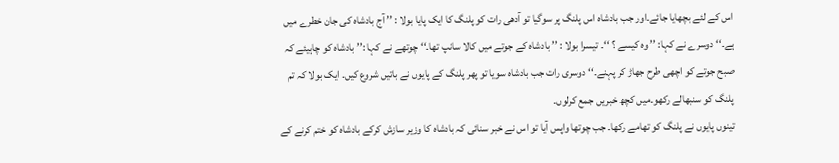اس کے لئے بچھایا جائے۔اور جب بادشاہ اس پلنگ پر سوگیا تو آدھی رات کو پلنگ کا ایک پایا بولا : ’’ آج بادشاہ کی جان خطرے میں ہے۔‘‘ دوسرے نے کہا: ’’ وہ کیسے ؟ ‘‘۔ تیسرا بولا : ’’ بادشاہ کے جوتے میں کالا سانپ تھا۔‘‘ چوتھے نے کہا :’’ بادشاہ کو چاہیئے کہ صبح جوتے کو اچھی طرح جھاڑ کر پہنے۔‘‘ دوسری رات جب بادشاہ سویا تو پھر پلنگ کے پایوں نے باتیں شروع کیں۔ ایک بولا کہ تم پلنگ کو سنبھالے رکھو۔میں کچھ خبریں جمع کرلوں۔
تینوں پایوں نے پلنگ کو تھامے رکھا۔ جب چوتھا واپس آیا تو اس نے خبر سنائی کہ بادشاہ کا وزیر سازش کرکے بادشاہ کو ختم کرنے کے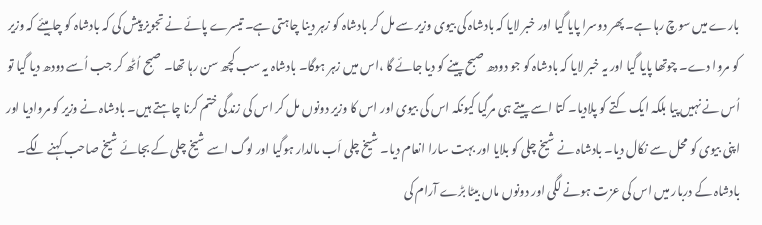بارے میں سوچ رہا ہے۔ پھر دوسرا پایا گیا اور خبر لایا کہ بادشاہ کی بیوی وزیر سے مل کر بادشاہ کو زہر دینا چاہتی ہے۔ تیسرے پائے نے تجویز پیش کی کہ بادشاہ کو چاہیئے کہ وزیر کو مروا دے۔ چوتھا پایا گیا اور یہ خبر لایا کہ بادشاہ کو جو دودھ صبح پینے کو دیا جائے گا ،اس میں زہر ہوگا۔ بادشاہ یہ سب کچھ سن رہا تھا۔ صبح اُٹھ کر جب اُسے دودھ دیا گیا تو اُس نے نہیں پیا بلکہ ایک کتے کو پلادیا۔ کتا اسے پیتے ہی مرگیا کیونکہ اس کی بیوی اور اس کا وزیر دونوں مل کر اس کی زندگی ختم کرنا چاہتے ہیں۔ بادشاہ نے وزیر کو مروادیا اور اپنی بیوی کو محل سے نکال دیا۔ بادشاہ نے شیخ چلی کو بلایا اور بہت سارا انعام دیا۔ شیخ چلی اَب مالدار ہوگیا اور لوگ اسے شیخ چلی کے بجائے شیخ صاحب کہنے لگے۔ بادشاہ کے دربار میں اس کی عزت ہونے لگی اور دونوں ماں بیٹا بڑے آرام کی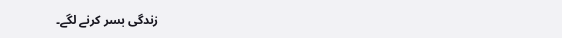زندگی بسر کرنے لگے۔